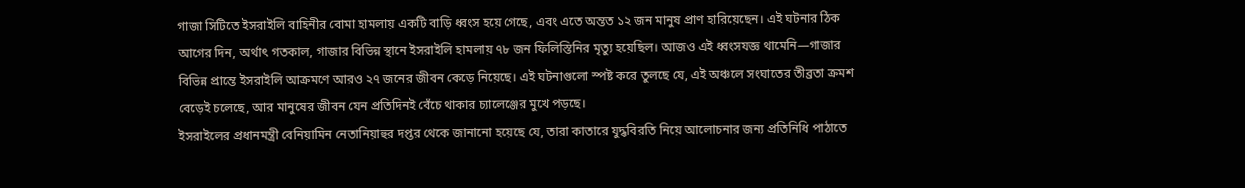গাজা সিটিতে ইসরাইলি বাহিনীর বোমা হামলায় একটি বাড়ি ধ্বংস হয়ে গেছে, এবং এতে অন্তত ১২ জন মানুষ প্রাণ হারিয়েছেন। এই ঘটনার ঠিক আগের দিন, অর্থাৎ গতকাল, গাজার বিভিন্ন স্থানে ইসরাইলি হামলায় ৭৮ জন ফিলিস্তিনির মৃত্যু হয়েছিল। আজও এই ধ্বংসযজ্ঞ থামেনি—গাজার বিভিন্ন প্রান্তে ইসরাইলি আক্রমণে আরও ২৭ জনের জীবন কেড়ে নিয়েছে। এই ঘটনাগুলো স্পষ্ট করে তুলছে যে, এই অঞ্চলে সংঘাতের তীব্রতা ক্রমশ বেড়েই চলেছে, আর মানুষের জীবন যেন প্রতিদিনই বেঁচে থাকার চ্যালেঞ্জের মুখে পড়ছে।
ইসরাইলের প্রধানমন্ত্রী বেনিয়ামিন নেতানিয়াহুর দপ্তর থেকে জানানো হয়েছে যে, তারা কাতারে যুদ্ধবিরতি নিয়ে আলোচনার জন্য প্রতিনিধি পাঠাতে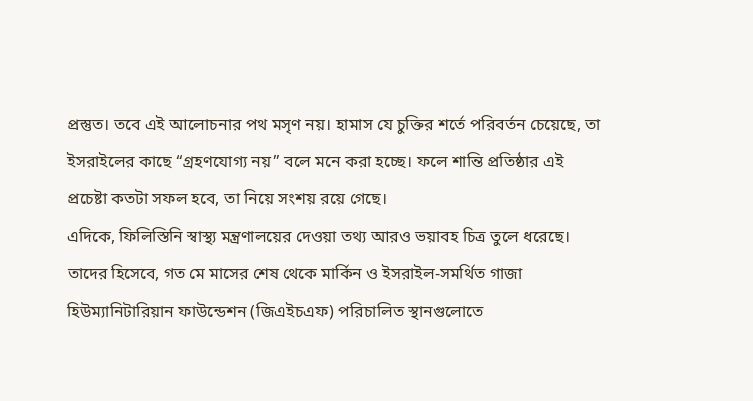প্রস্তুত। তবে এই আলোচনার পথ মসৃণ নয়। হামাস যে চুক্তির শর্তে পরিবর্তন চেয়েছে, তা ইসরাইলের কাছে “গ্রহণযোগ্য নয়” বলে মনে করা হচ্ছে। ফলে শান্তি প্রতিষ্ঠার এই প্রচেষ্টা কতটা সফল হবে, তা নিয়ে সংশয় রয়ে গেছে।
এদিকে, ফিলিস্তিনি স্বাস্থ্য মন্ত্রণালয়ের দেওয়া তথ্য আরও ভয়াবহ চিত্র তুলে ধরেছে। তাদের হিসেবে, গত মে মাসের শেষ থেকে মার্কিন ও ইসরাইল-সমর্থিত গাজা হিউম্যানিটারিয়ান ফাউন্ডেশন (জিএইচএফ) পরিচালিত স্থানগুলোতে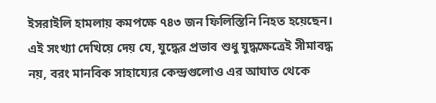ইসরাইলি হামলায় কমপক্ষে ৭৪৩ জন ফিলিস্তিনি নিহত হয়েছেন। এই সংখ্যা দেখিয়ে দেয় যে, যুদ্ধের প্রভাব শুধু যুদ্ধক্ষেত্রেই সীমাবদ্ধ নয়, বরং মানবিক সাহায্যের কেন্দ্রগুলোও এর আঘাত থেকে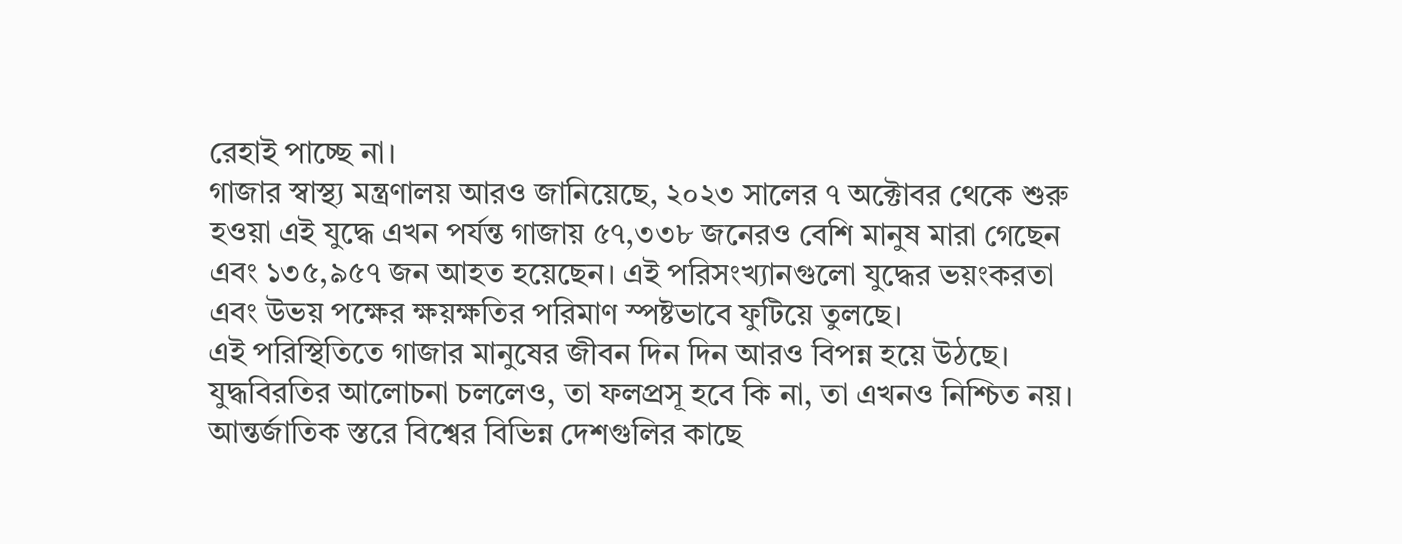রেহাই পাচ্ছে না।
গাজার স্বাস্থ্য মন্ত্রণালয় আরও জানিয়েছে, ২০২৩ সালের ৭ অক্টোবর থেকে শুরু হওয়া এই যুদ্ধে এখন পর্যন্ত গাজায় ৫৭,৩৩৮ জনেরও বেশি মানুষ মারা গেছেন এবং ১৩৫,৯৫৭ জন আহত হয়েছেন। এই পরিসংখ্যানগুলো যুদ্ধের ভয়ংকরতা এবং উভয় পক্ষের ক্ষয়ক্ষতির পরিমাণ স্পষ্টভাবে ফুটিয়ে তুলছে।
এই পরিস্থিতিতে গাজার মানুষের জীবন দিন দিন আরও বিপন্ন হয়ে উঠছে। যুদ্ধবিরতির আলোচনা চললেও, তা ফলপ্রসূ হবে কি না, তা এখনও নিশ্চিত নয়। আন্তর্জাতিক স্তরে বিশ্বের বিভিন্ন দেশগুলির কাছে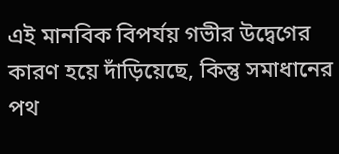এই মানবিক বিপর্যয় গভীর উদ্বেগের কারণ হয়ে দাঁড়িয়েছে, কিন্তু সমাধানের পথ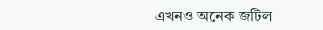এখনও অনেক জটিল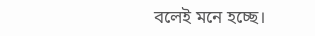বলেই মনে হচ্ছে।